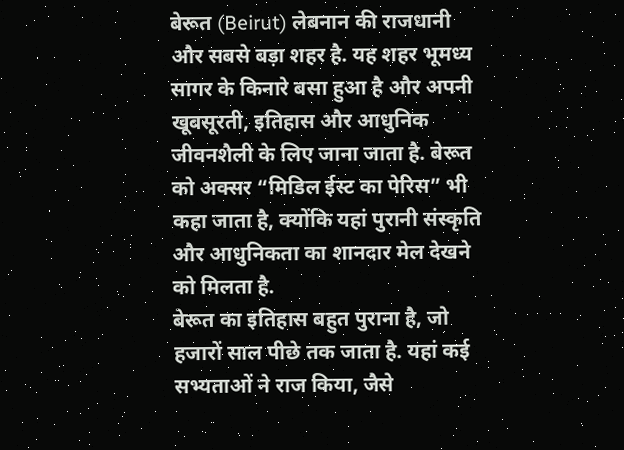बेरूत (Beirut) लेबनान की राजधानी और सबसे बड़ा शहर है. यह शहर भूमध्य सागर के किनारे बसा हुआ है और अपनी खूबसूरती, इतिहास और आधुनिक जीवनशैली के लिए जाना जाता है. बेरूत को अक्सर “मिडिल ईस्ट का पेरिस” भी कहा जाता है, क्योंकि यहां पुरानी संस्कृति और आधुनिकता का शानदार मेल देखने को मिलता है.
बेरूत का इतिहास बहुत पुराना है, जो हजारों साल पीछे तक जाता है. यहां कई सभ्यताओं ने राज किया, जैसे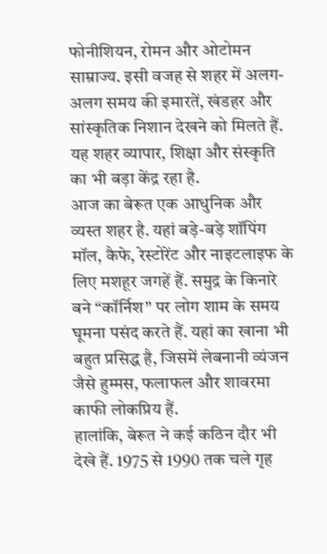फोनीशियन, रोमन और ओटोमन साम्राज्य. इसी वजह से शहर में अलग-अलग समय की इमारतें, खंडहर और सांस्कृतिक निशान देखने को मिलते हैं. यह शहर व्यापार, शिक्षा और संस्कृति का भी बड़ा केंद्र रहा है.
आज का बेरूत एक आधुनिक और व्यस्त शहर है. यहां बड़े-बड़े शॉपिंग मॉल, कैफे, रेस्टोरेंट और नाइटलाइफ के लिए मशहूर जगहें हैं. समुद्र के किनारे बने “कॉर्निश” पर लोग शाम के समय घूमना पसंद करते हैं. यहां का खाना भी बहुत प्रसिद्ध है, जिसमें लेबनानी व्यंजन जैसे हुम्मस, फलाफल और शावरमा काफी लोकप्रिय हैं.
हालांकि, बेरूत ने कई कठिन दौर भी देखे हैं. 1975 से 1990 तक चले गृह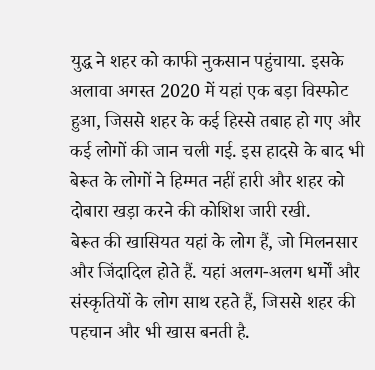युद्ध ने शहर को काफी नुकसान पहुंचाया. इसके अलावा अगस्त 2020 में यहां एक बड़ा विस्फोट हुआ, जिससे शहर के कई हिस्से तबाह हो गए और कई लोगों की जान चली गई. इस हादसे के बाद भी बेरूत के लोगों ने हिम्मत नहीं हारी और शहर को दोबारा खड़ा करने की कोशिश जारी रखी.
बेरूत की खासियत यहां के लोग हैं, जो मिलनसार और जिंदादिल होते हैं. यहां अलग-अलग धर्मों और संस्कृतियों के लोग साथ रहते हैं, जिससे शहर की पहचान और भी खास बनती है.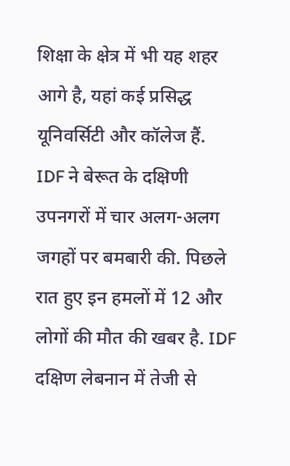शिक्षा के क्षेत्र में भी यह शहर आगे है, यहां कई प्रसिद्ध यूनिवर्सिटी और कॉलेज हैं.
IDF ने बेरूत के दक्षिणी उपनगरों में चार अलग-अलग जगहों पर बमबारी की. पिछले रात हुए इन हमलों में 12 और लोगों की मौत की खबर है. IDF दक्षिण लेबनान में तेजी से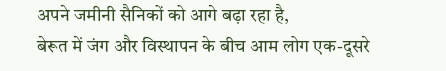अपने जमीनी सैनिकों को आगे बढ़ा रहा है,
बेरूत में जंग और विस्थापन के बीच आम लोग एक-दूसरे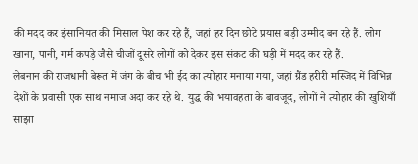की मदद कर इंसानियत की मिसाल पेश कर रहे हैं, जहां हर दिन छोटे प्रयास बड़ी उम्मीद बन रहे हैं. लोग खाना, पानी, गर्म कपड़े जैसे चीजों दूसरे लोगों को देकर इस संकट की घड़ी में मदद कर रहे हैं.
लेबनान की राजधानी बेरूत में जंग के बीच भी ईद का त्योहार मनाया गया, जहां ग्रैंड हरीरी मस्जिद में विभिन्न देशों के प्रवासी एक साथ नमाज अदा कर रहे थे. युद्ध की भयावहता के बावजूद, लोगों ने त्योहार की खुशियाँ साझा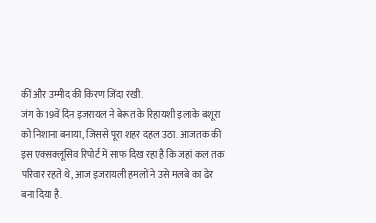कीं और उम्मीद की किरण जिंदा रखी.
जंग के 19वें दिन इजरायल ने बेरूत के रिहायशी इलाके बशूरा को निशाना बनाया, जिससे पूरा शहर दहल उठा. आजतक की इस एक्सक्लूसिव रिपोर्ट में साफ दिख रहा है कि जहां कल तक परिवार रहते थे, आज इजरायली हमलों ने उसे मलबे का ढेर बना दिया है.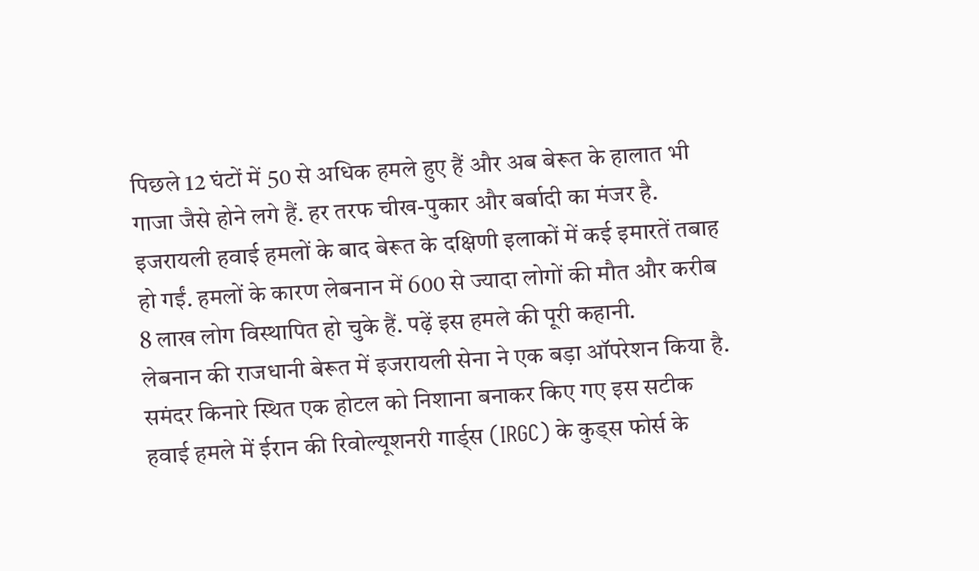पिछले 12 घंटों में 50 से अधिक हमले हुए हैं और अब बेरूत के हालात भी गाजा जैसे होने लगे हैं. हर तरफ चीख-पुकार और बर्बादी का मंजर है.
इजरायली हवाई हमलों के बाद बेरूत के दक्षिणी इलाकों में कई इमारतें तबाह हो गईं. हमलों के कारण लेबनान में 600 से ज्यादा लोगों की मौत और करीब 8 लाख लोग विस्थापित हो चुके हैं. पढ़ें इस हमले की पूरी कहानी.
लेबनान की राजधानी बेरूत में इजरायली सेना ने एक बड़ा ऑपरेशन किया है. समंदर किनारे स्थित एक होटल को निशाना बनाकर किए गए इस सटीक हवाई हमले में ईरान की रिवोल्यूशनरी गार्ड्स (IRGC) के कुड्स फोर्स के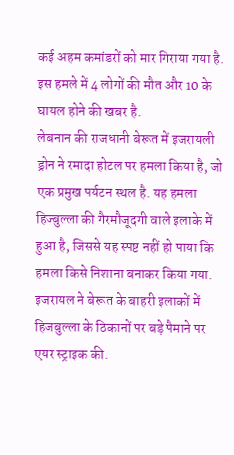कई अहम कमांडरों को मार गिराया गया है. इस हमले में 4 लोगों की मौत और 10 के घायल होने की खबर है.
लेबनान की राजधानी बेरूत में इजरायली ड्रोन ने रमादा होटल पर हमला किया है, जो एक प्रमुख पर्यटन स्थल है. यह हमला हिज्बुल्ला की गैरमौजूदगी वाले इलाके में हुआ है, जिससे यह स्पष्ट नहीं हो पाया कि हमला किसे निशाना बनाकर किया गया.
इजरायल ने बेरूत के बाहरी इलाकों में हिजबुल्ला के ठिकानों पर बड़े पैमाने पर एयर स्ट्राइक की.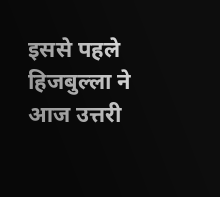इससे पहले हिजबुल्ला ने आज उत्तरी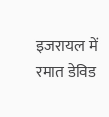इजरायल में रमात डेविड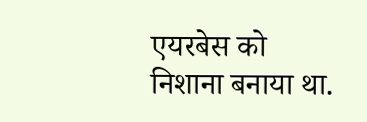एयरबेस को निशाना बनाया था.